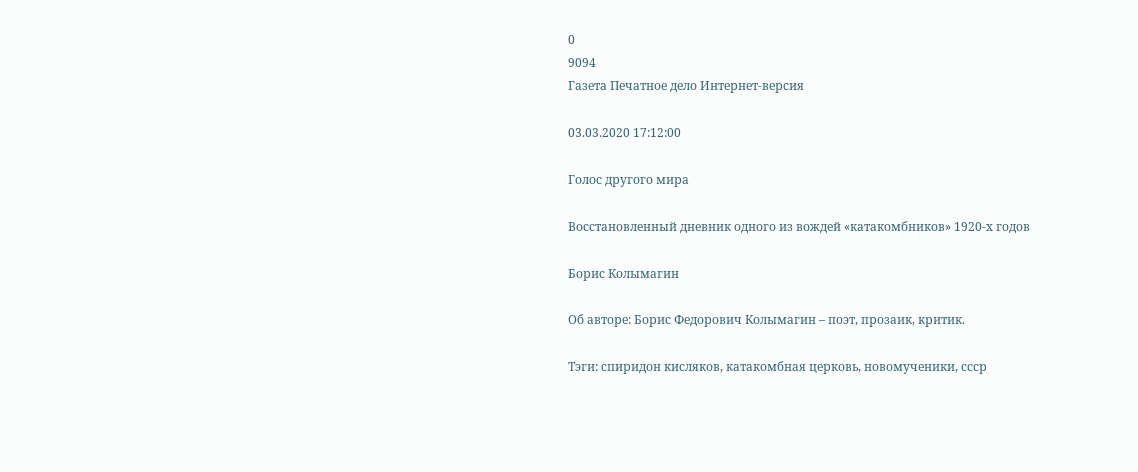0
9094
Газета Печатное дело Интернет-версия

03.03.2020 17:12:00

Голос другого мира

Восстановленный дневник одного из вождей «катакомбников» 1920-х годов

Борис Колымагин

Об авторе: Борис Федорович Колымагин – поэт, прозаик, критик.

Тэги: спиридон кисляков, катакомбная церковь, новомученики, ссср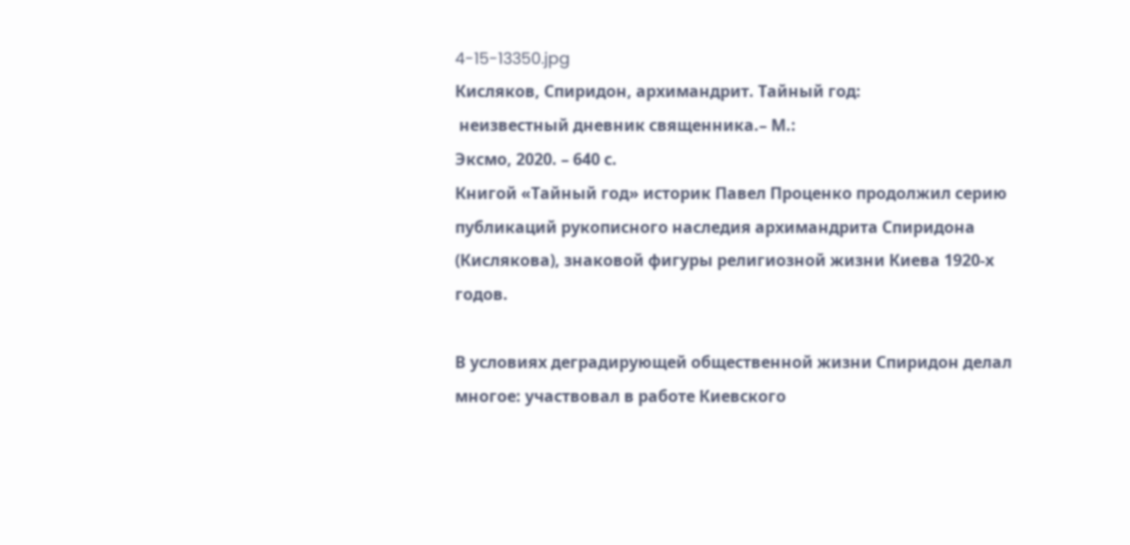4-15-13350.jpg
Кисляков, Спиридон, архимандрит. Тайный год:
 неизвестный дневник священника.– М.:
Эксмо, 2020. – 640 с.
Книгой «Тайный год» историк Павел Проценко продолжил серию публикаций рукописного наследия архимандрита Спиридона (Кислякова), знаковой фигуры религиозной жизни Киева 1920-х годов.

В условиях деградирующей общественной жизни Спиридон делал многое: участвовал в работе Киевского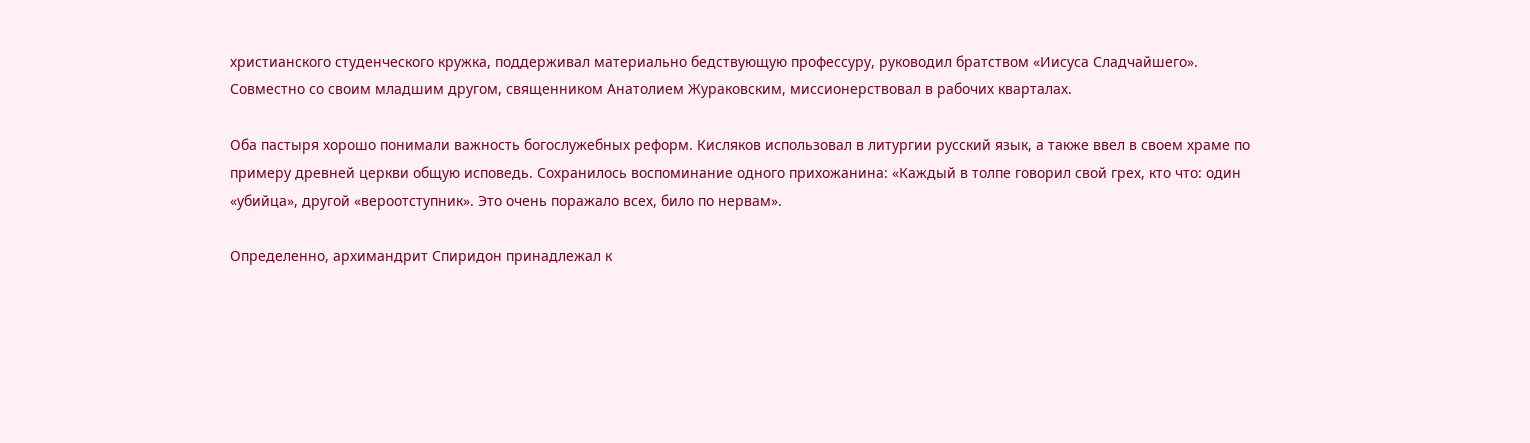христианского студенческого кружка, поддерживал материально бедствующую профессуру, руководил братством «Иисуса Сладчайшего». Совместно со своим младшим другом, священником Анатолием Жураковским, миссионерствовал в рабочих кварталах.

Оба пастыря хорошо понимали важность богослужебных реформ. Кисляков использовал в литургии русский язык, а также ввел в своем храме по примеру древней церкви общую исповедь. Сохранилось воспоминание одного прихожанина: «Каждый в толпе говорил свой грех, кто что: один «убийца», другой «вероотступник». Это очень поражало всех, било по нервам».

Определенно, архимандрит Спиридон принадлежал к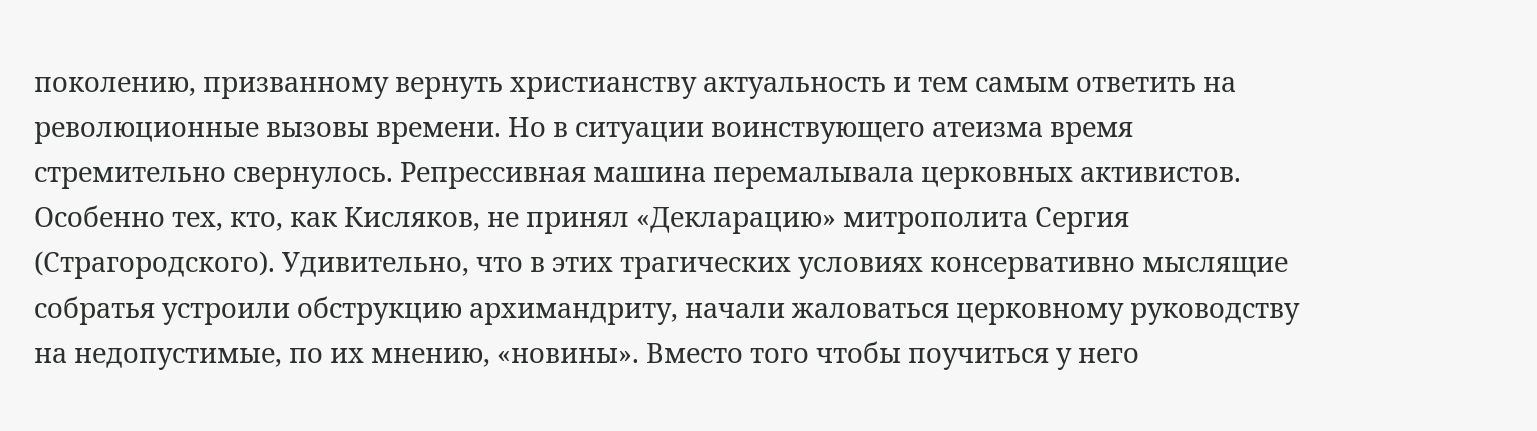поколению, призванному вернуть христианству актуальность и тем самым ответить на революционные вызовы времени. Но в ситуации воинствующего атеизма время стремительно свернулось. Репрессивная машина перемалывала церковных активистов. Особенно тех, кто, как Кисляков, не принял «Декларацию» митрополита Сергия (Страгородского). Удивительно, что в этих трагических условиях консервативно мыслящие собратья устроили обструкцию архимандриту, начали жаловаться церковному руководству на недопустимые, по их мнению, «новины». Вместо того чтобы поучиться у него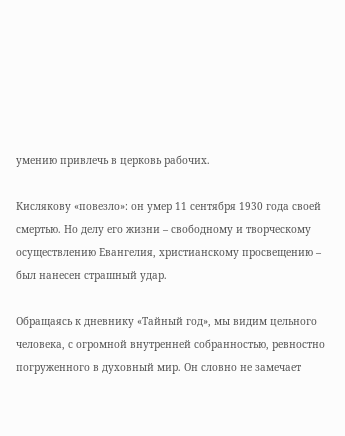умению привлечь в церковь рабочих.

Кислякову «повезло»: он умер 11 сентября 1930 года своей смертью. Но делу его жизни – свободному и творческому осуществлению Евангелия, христианскому просвещению – был нанесен страшный удар.

Обращаясь к дневнику «Тайный год», мы видим цельного человека, с огромной внутренней собранностью, ревностно погруженного в духовный мир. Он словно не замечает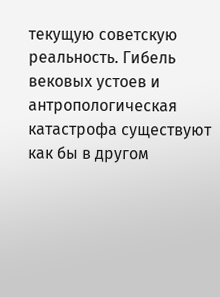текущую советскую реальность. Гибель вековых устоев и антропологическая катастрофа существуют как бы в другом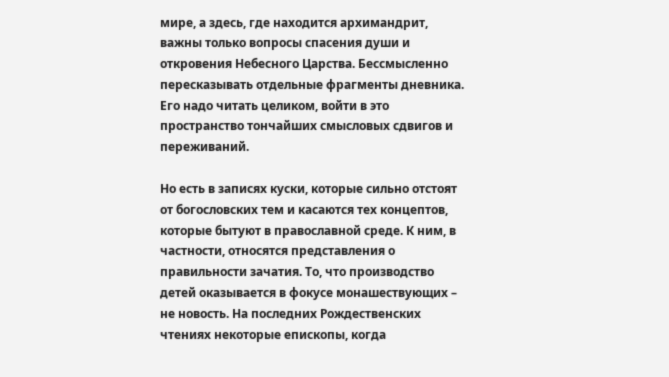мире, а здесь, где находится архимандрит, важны только вопросы спасения души и откровения Небесного Царства. Бессмысленно пересказывать отдельные фрагменты дневника. Его надо читать целиком, войти в это пространство тончайших смысловых сдвигов и переживаний.

Но есть в записях куски, которые сильно отстоят от богословских тем и касаются тех концептов, которые бытуют в православной среде. К ним, в частности, относятся представления о правильности зачатия. То, что производство детей оказывается в фокусе монашествующих – не новость. На последних Рождественских чтениях некоторые епископы, когда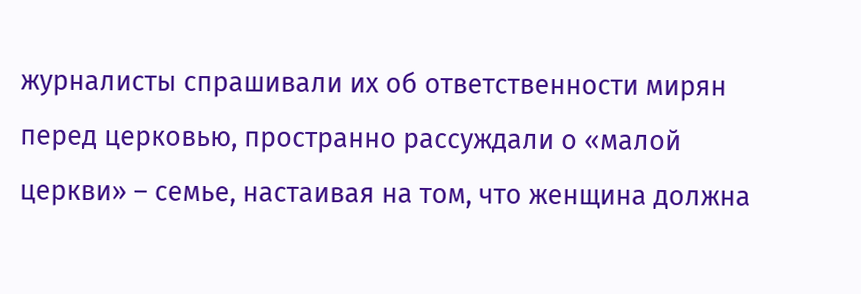журналисты спрашивали их об ответственности мирян перед церковью, пространно рассуждали о «малой церкви» – семье, настаивая на том, что женщина должна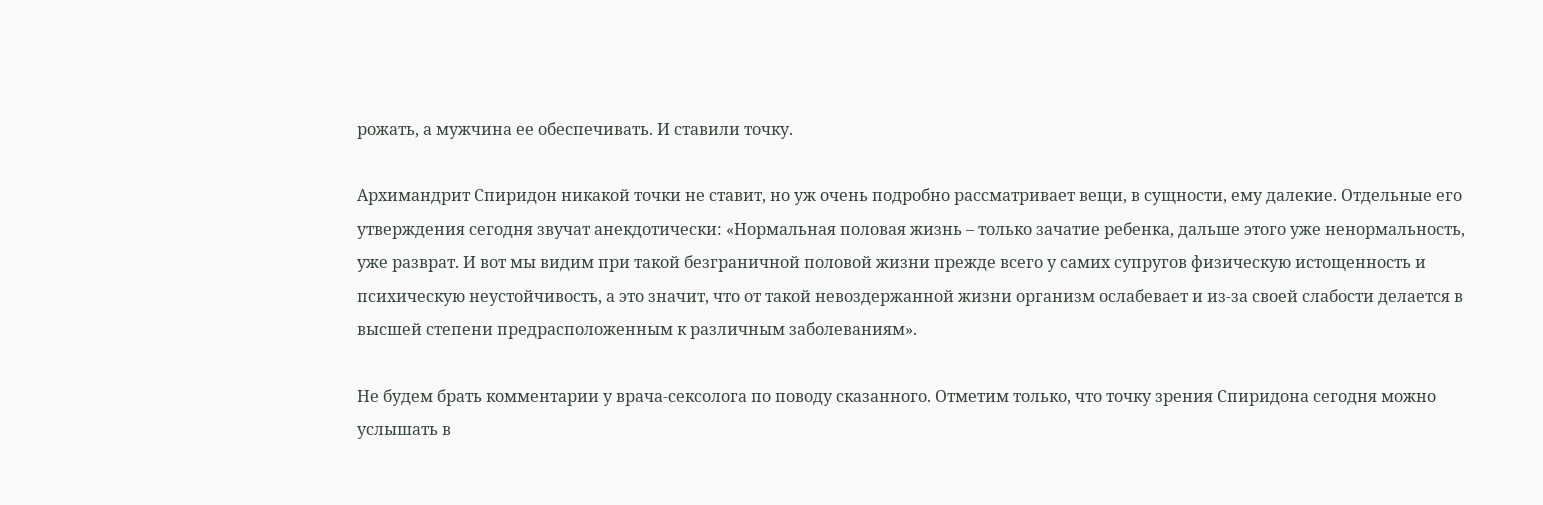рожать, а мужчина ее обеспечивать. И ставили точку.

Архимандрит Спиридон никакой точки не ставит, но уж очень подробно рассматривает вещи, в сущности, ему далекие. Отдельные его утверждения сегодня звучат анекдотически: «Нормальная половая жизнь – только зачатие ребенка, дальше этого уже ненормальность, уже разврат. И вот мы видим при такой безграничной половой жизни прежде всего у самих супругов физическую истощенность и психическую неустойчивость, а это значит, что от такой невоздержанной жизни организм ослабевает и из-за своей слабости делается в высшей степени предрасположенным к различным заболеваниям».

Не будем брать комментарии у врача-сексолога по поводу сказанного. Отметим только, что точку зрения Спиридона сегодня можно услышать в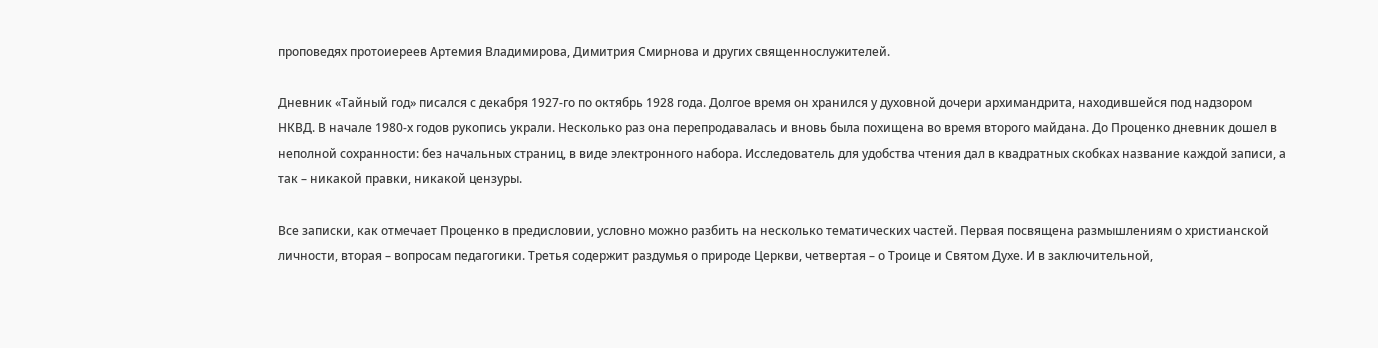проповедях протоиереев Артемия Владимирова, Димитрия Смирнова и других священнослужителей.

Дневник «Тайный год» писался с декабря 1927-го по октябрь 1928 года. Долгое время он хранился у духовной дочери архимандрита, находившейся под надзором НКВД. В начале 1980-х годов рукопись украли. Несколько раз она перепродавалась и вновь была похищена во время второго майдана. До Проценко дневник дошел в неполной сохранности: без начальных страниц, в виде электронного набора. Исследователь для удобства чтения дал в квадратных скобках название каждой записи, а так – никакой правки, никакой цензуры.

Все записки, как отмечает Проценко в предисловии, условно можно разбить на несколько тематических частей. Первая посвящена размышлениям о христианской личности, вторая – вопросам педагогики. Третья содержит раздумья о природе Церкви, четвертая – о Троице и Святом Духе. И в заключительной,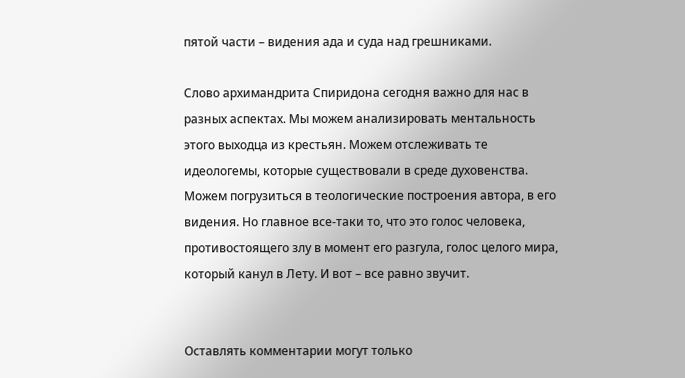пятой части – видения ада и суда над грешниками.

Слово архимандрита Спиридона сегодня важно для нас в разных аспектах. Мы можем анализировать ментальность этого выходца из крестьян. Можем отслеживать те идеологемы, которые существовали в среде духовенства. Можем погрузиться в теологические построения автора, в его видения. Но главное все-таки то, что это голос человека, противостоящего злу в момент его разгула, голос целого мира, который канул в Лету. И вот – все равно звучит.


Оставлять комментарии могут только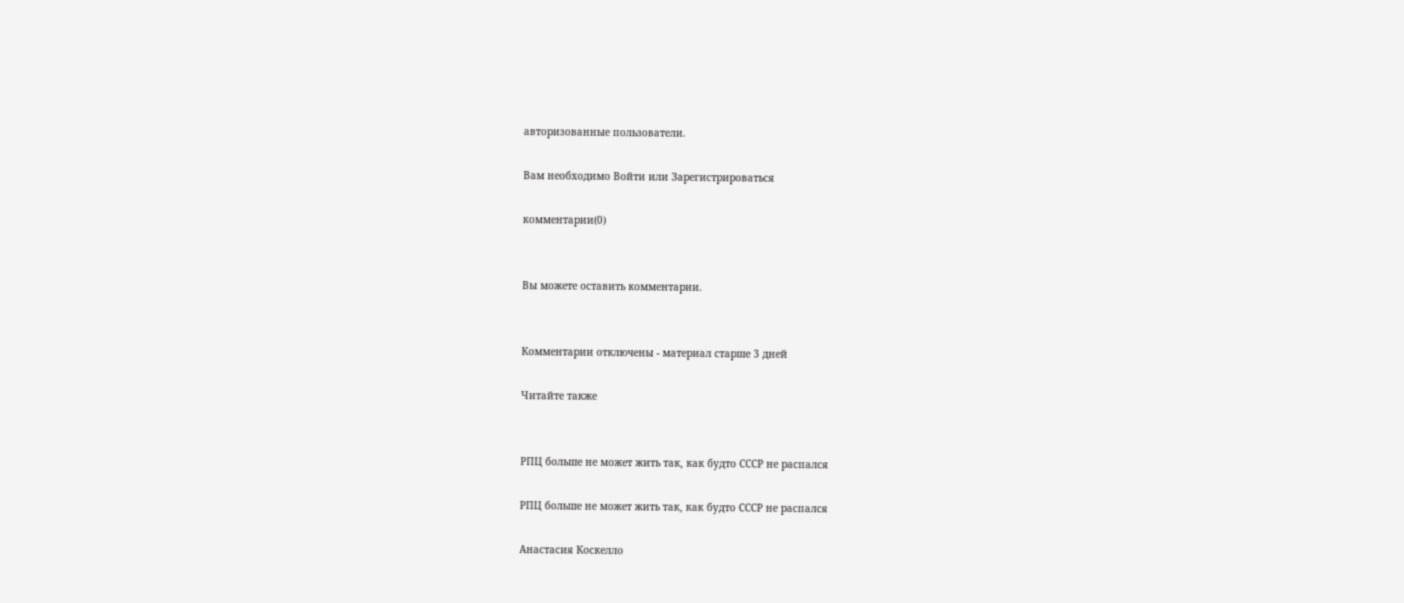авторизованные пользователи.

Вам необходимо Войти или Зарегистрироваться

комментарии(0)


Вы можете оставить комментарии.


Комментарии отключены - материал старше 3 дней

Читайте также


РПЦ больше не может жить так, как будто СССР не распался

РПЦ больше не может жить так, как будто СССР не распался

Анастасия Коскелло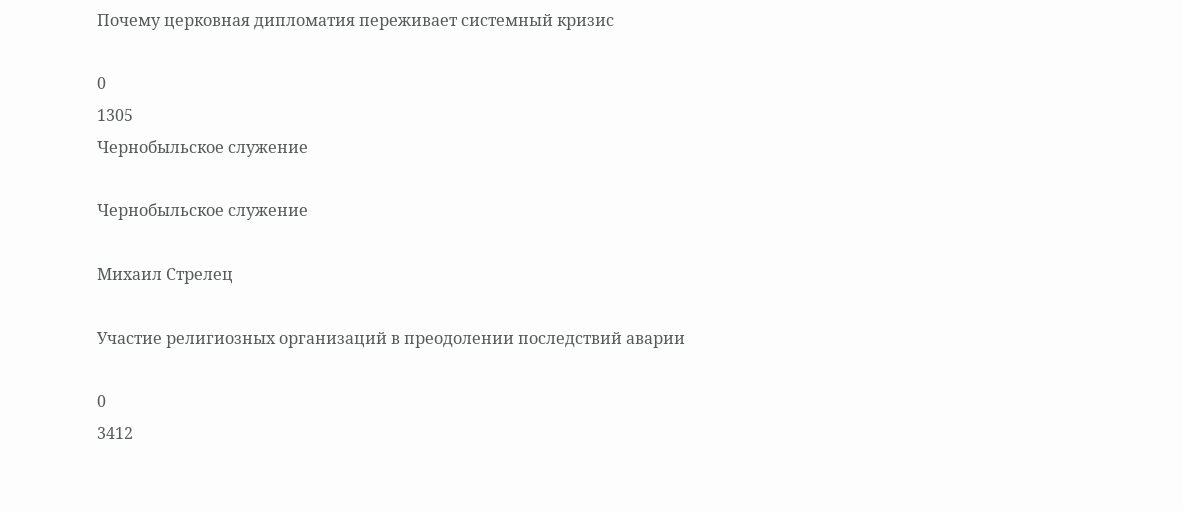Почему церковная дипломатия переживает системный кризис

0
1305
Чернобыльское служение

Чернобыльское служение

Михаил Стрелец

Участие религиозных организаций в преодолении последствий аварии

0
3412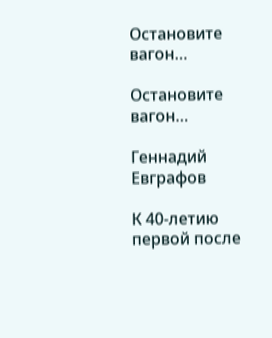Остановите вагон…

Остановите вагон…

Геннадий Евграфов

К 40-летию первой после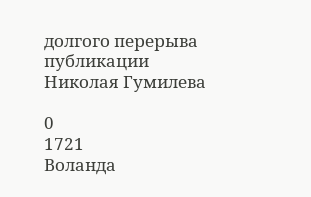долгого перерыва публикации Николая Гумилева

0
1721
Воланда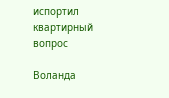испортил квартирный вопрос

Воланда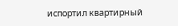испортил квартирный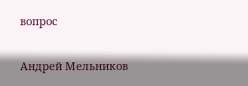вопрос

Андрей Мельников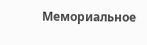Мемориальное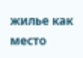жилье как место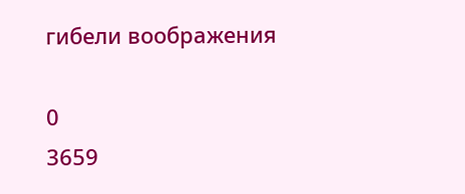гибели воображения

0
3659